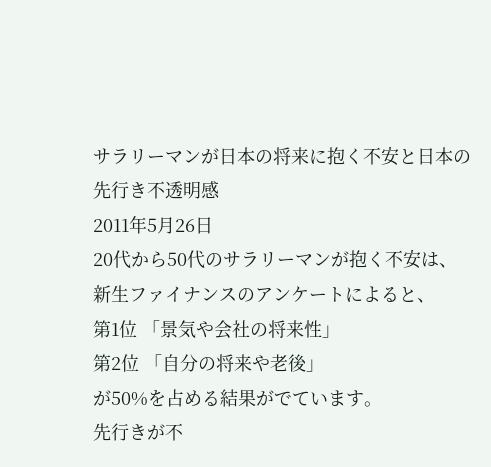サラリーマンが日本の将来に抱く不安と日本の先行き不透明感
2011年5月26日
20代から50代のサラリーマンが抱く不安は、新生ファイナンスのアンケートによると、
第1位 「景気や会社の将来性」
第2位 「自分の将来や老後」
が50%を占める結果がでています。
先行きが不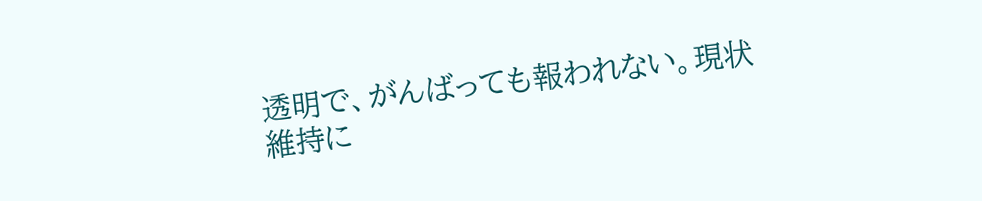透明で、がんばっても報われない。現状維持に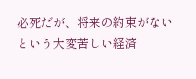必死だが、将来の約束がないという大変苦しい経済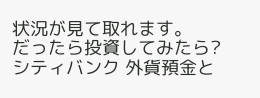状況が見て取れます。
だったら投資してみたら?シティバンク 外貨預金と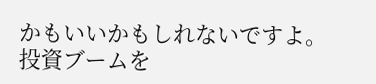かもいいかもしれないですよ。
投資ブームを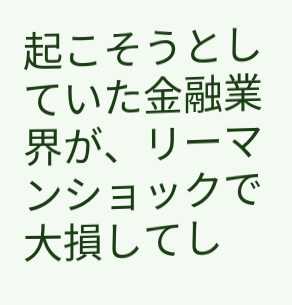起こそうとしていた金融業界が、リーマンショックで大損してし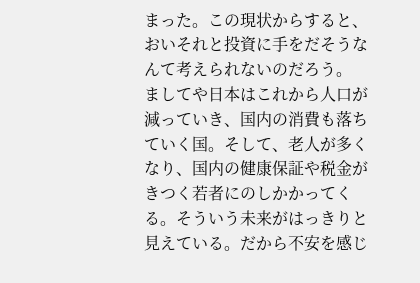まった。この現状からすると、おいそれと投資に手をだそうなんて考えられないのだろう。
ましてや日本はこれから人口が減っていき、国内の消費も落ちていく国。そして、老人が多くなり、国内の健康保証や税金がきつく若者にのしかかってくる。そういう未来がはっきりと見えている。だから不安を感じ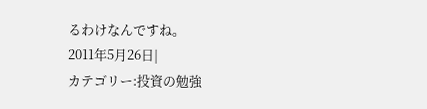るわけなんですね。
2011年5月26日|
カテゴリー:投資の勉強